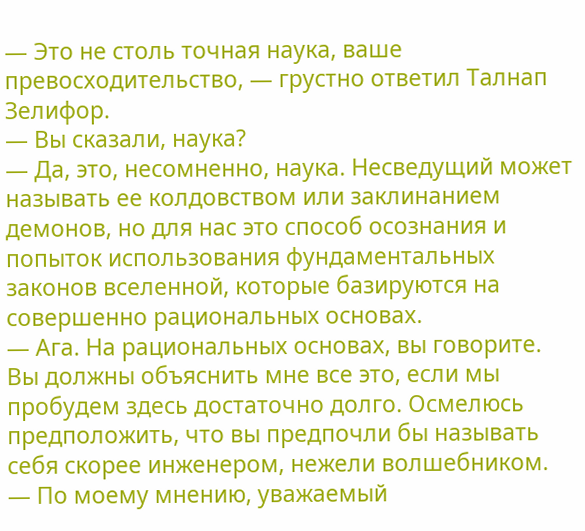— Это не столь точная наука, ваше превосходительство, — грустно ответил Талнап Зелифор.
— Вы сказали, наука?
— Да, это, несомненно, наука. Несведущий может называть ее колдовством или заклинанием демонов, но для нас это способ осознания и попыток использования фундаментальных законов вселенной, которые базируются на совершенно рациональных основах.
— Ага. На рациональных основах, вы говорите. Вы должны объяснить мне все это, если мы пробудем здесь достаточно долго. Осмелюсь предположить, что вы предпочли бы называть себя скорее инженером, нежели волшебником.
— По моему мнению, уважаемый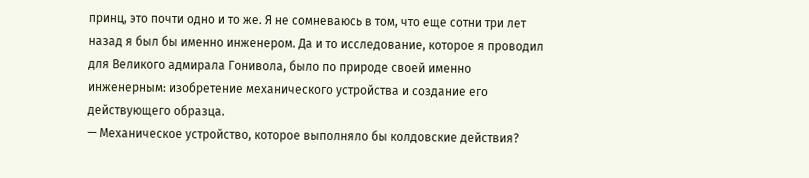принц, это почти одно и то же. Я не сомневаюсь в том, что еще сотни три лет назад я был бы именно инженером. Да и то исследование, которое я проводил для Великого адмирала Гонивола, было по природе своей именно инженерным: изобретение механического устройства и создание его действующего образца.
— Механическое устройство, которое выполняло бы колдовские действия?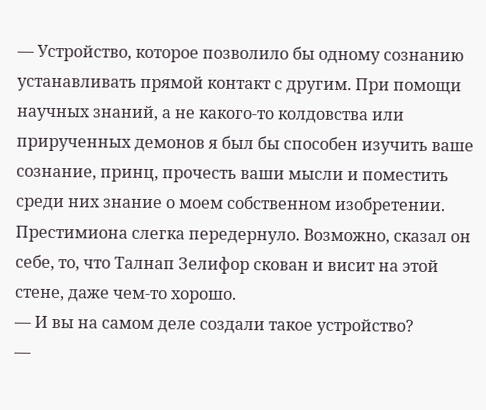— Устройство, которое позволило бы одному сознанию устанавливать прямой контакт с другим. При помощи научных знаний, а не какого-то колдовства или прирученных демонов я был бы способен изучить ваше сознание, принц, прочесть ваши мысли и поместить среди них знание о моем собственном изобретении.
Престимиона слегка передернуло. Возможно, сказал он себе, то, что Талнап Зелифор скован и висит на этой стене, даже чем-то хорошо.
— И вы на самом деле создали такое устройство?
—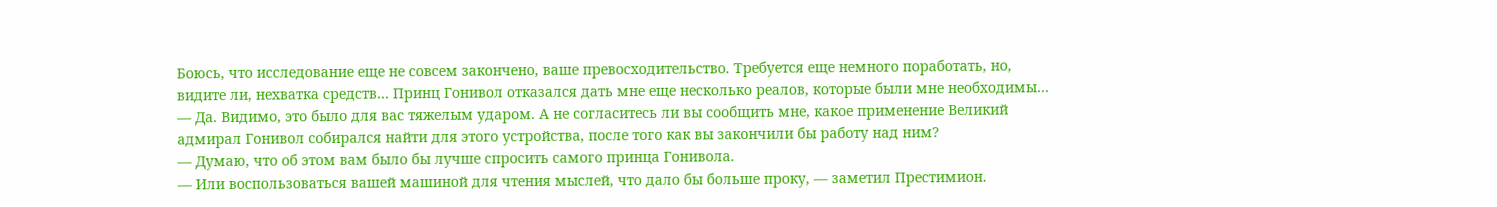Боюсь, что исследование еще не совсем закончено, ваше превосходительство. Требуется еще немного поработать, но, видите ли, нехватка средств… Принц Гонивол отказался дать мне еще несколько реалов, которые были мне необходимы…
— Да. Видимо, это было для вас тяжелым ударом. А не согласитесь ли вы сообщить мне, какое применение Великий адмирал Гонивол собирался найти для этого устройства, после того как вы закончили бы работу над ним?
— Думаю, что об этом вам было бы лучше спросить самого принца Гонивола.
— Или воспользоваться вашей машиной для чтения мыслей, что дало бы больше проку, — заметил Престимион.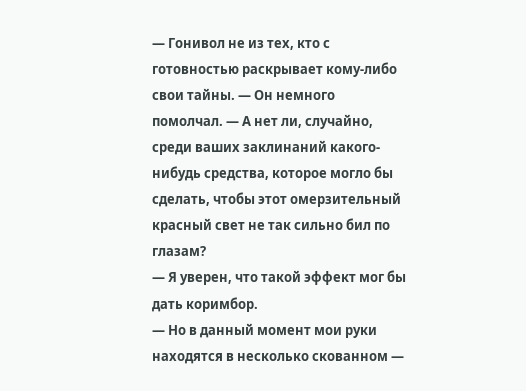— Гонивол не из тех, кто с готовностью раскрывает кому-либо свои тайны. — Он немного помолчал. — А нет ли, случайно, среди ваших заклинаний какого-нибудь средства, которое могло бы сделать, чтобы этот омерзительный красный свет не так сильно бил по глазам?
— Я уверен, что такой эффект мог бы дать коримбор.
— Но в данный момент мои руки находятся в несколько скованном —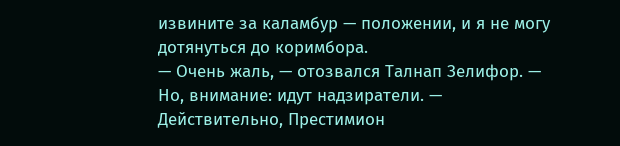извините за каламбур — положении, и я не могу дотянуться до коримбора.
— Очень жаль, — отозвался Талнап Зелифор. — Но, внимание: идут надзиратели. — Действительно, Престимион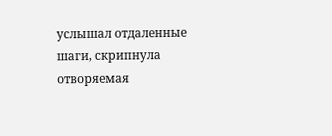услышал отдаленные шаги, скрипнула отворяемая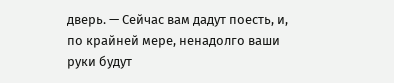дверь. — Сейчас вам дадут поесть, и, по крайней мере, ненадолго ваши руки будут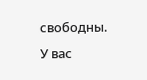свободны. У вас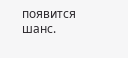появится шанс.